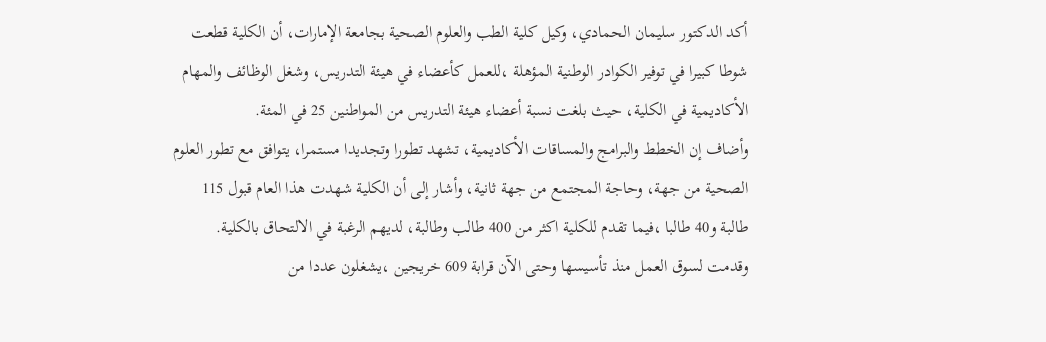أكد الدكتور سليمان الحمادي، وكيل كلية الطب والعلوم الصحية بجامعة الإمارات، أن الكلية قطعت شوطا كبيرا في توفير الكوادر الوطنية المؤهلة ،للعمل كأعضاء في هيئة التدريس، وشغل الوظائف والمهام الأكاديمية في الكلية، حيث بلغت نسبة أعضاء هيئة التدريس من المواطنين 25 في المئة.
وأضاف إن الخطط والبرامج والمساقات الأكاديمية، تشهد تطورا وتجديدا مستمرا، يتوافق مع تطور العلوم الصحية من جهة، وحاجة المجتمع من جهة ثانية، وأشار إلى أن الكلية شهدت هذا العام قبول 115 طالبة و40 طالبا ،فيما تقدم للكلية اكثر من 400 طالب وطالبة، لديهم الرغبة في الالتحاق بالكلية. وقدمت لسوق العمل منذ تأسيسها وحتى الآن قرابة 609 خريجين ،يشغلون عددا من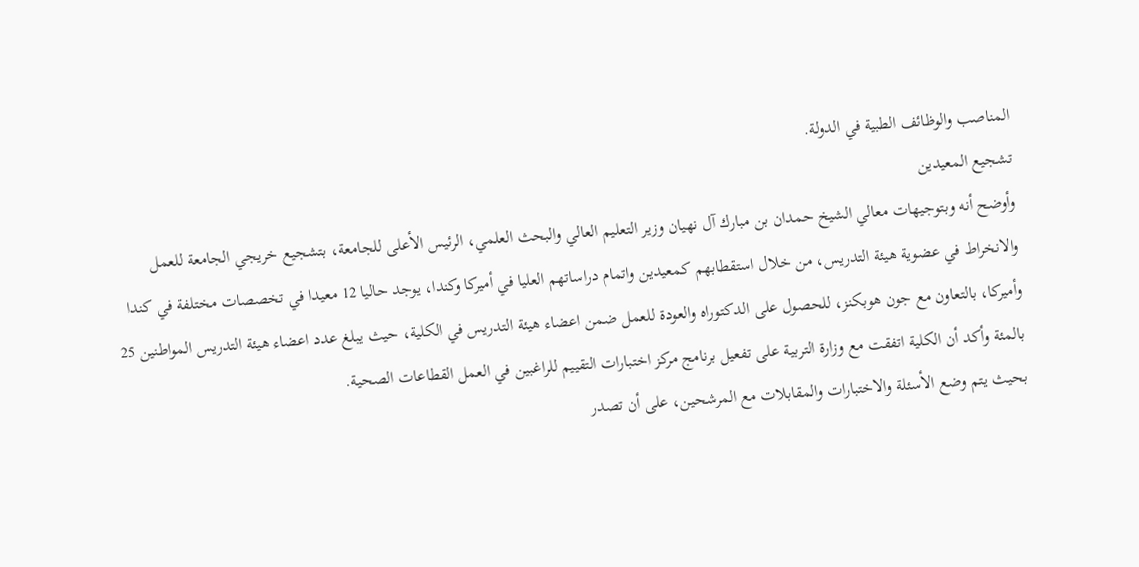المناصب والوظائف الطبية في الدولة.
تشجيع المعيدين
وأوضح أنه وبتوجيهات معالي الشيخ حمدان بن مبارك آل نهيان وزير التعليم العالي والبحث العلمي، الرئيس الأعلى للجامعة، بتشجيع خريجي الجامعة للعمل والانخراط في عضوية هيئة التدريس، من خلال استقطابهم كمعيدين واتمام دراساتهم العليا في أميركا وكندا، يوجد حاليا 12 معيدا في تخصصات مختلفة في كندا وأميركا، بالتعاون مع جون هوبكنز، للحصول على الدكتوراه والعودة للعمل ضمن اعضاء هيئة التدريس في الكلية، حيث يبلغ عدد اعضاء هيئة التدريس المواطنين 25 بالمئة وأكد أن الكلية اتفقت مع وزارة التربية على تفعيل برنامج مركز اختبارات التقييم للراغبين في العمل القطاعات الصحية.
بحيث يتم وضع الأسئلة والاختبارات والمقابلات مع المرشحين، على أن تصدر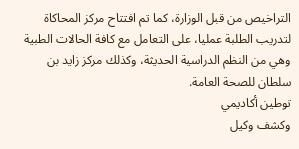التراخيص من قبل الوزارة، كما تم افتتاح مركز المحاكاة لتدريب الطلبة عمليا، على التعامل مع كافة الحالات الطبية وهي من النظم الدراسية الحديثة، وكذلك مركز زايد بن سلطان للصحة العامة.
توطين أكاديمي
وكشف وكيل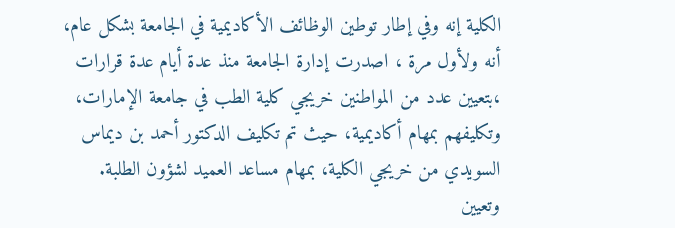الكلية إنه وفي إطار توطين الوظائف الأكاديمية في الجامعة بشكل عام، أنه ولأول مرة ، اصدرت إدارة الجامعة منذ عدة أيام عدة قرارات ،بتعيين عدد من المواطنين خريجي كلية الطب في جامعة الإمارات، وتكليفهم بمهام أكاديمية، حيث تم تكليف الدكتور أحمد بن ديماس السويدي من خريجي الكلية، بمهام مساعد العميد لشؤون الطلبة.
وتعيين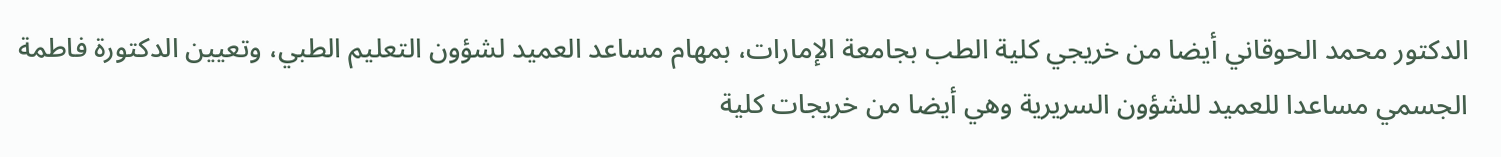الدكتور محمد الحوقاني أيضا من خريجي كلية الطب بجامعة الإمارات، بمهام مساعد العميد لشؤون التعليم الطبي، وتعيين الدكتورة فاطمة الجسمي مساعدا للعميد للشؤون السريرية وهي أيضا من خريجات كلية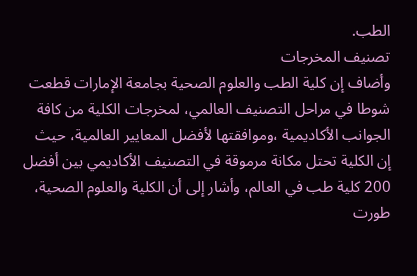الطب.
تصنيف المخرجات
وأضاف إن كلية الطب والعلوم الصحية بجامعة الإمارات قطعت شوطا في مراحل التصنيف العالمي، لمخرجات الكلية من كافة الجوانب الأكاديمية ،وموافقتها لأفضل المعايير العالمية، حيث إن الكلية تحتل مكانة مرموقة في التصنيف الأكاديمي بين أفضل 200 كلية طب في العالم، وأشار إلى أن الكلية والعلوم الصحية، طورت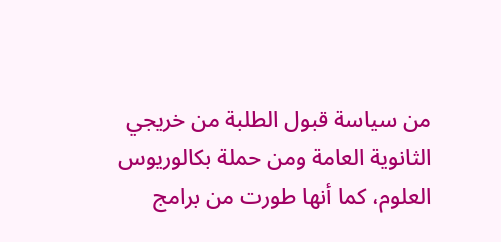من سياسة قبول الطلبة من خريجي الثانوية العامة ومن حملة بكالوريوس العلوم، كما أنها طورت من برامج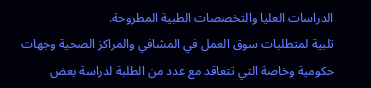الدراسات العليا والتخصصات الطبية المطروحة.
تلبية لمتطلبات سوق العمل في المشافي والمراكز الصحية وجهات حكومية وخاصة التي تتعاقد مع عدد من الطلبة لدراسة بعض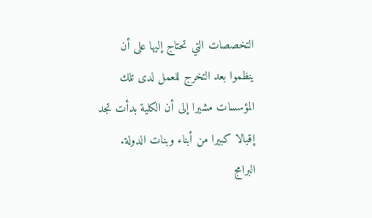التخصصات التي تحتاج إليها على أن ينظموا بعد التخرج للعمل لدى تلك المؤسسات مشيرا إلى أن الكلية بدأت تجد إقبالا كبيرا من أبناء وبنات الدولة.
البرامج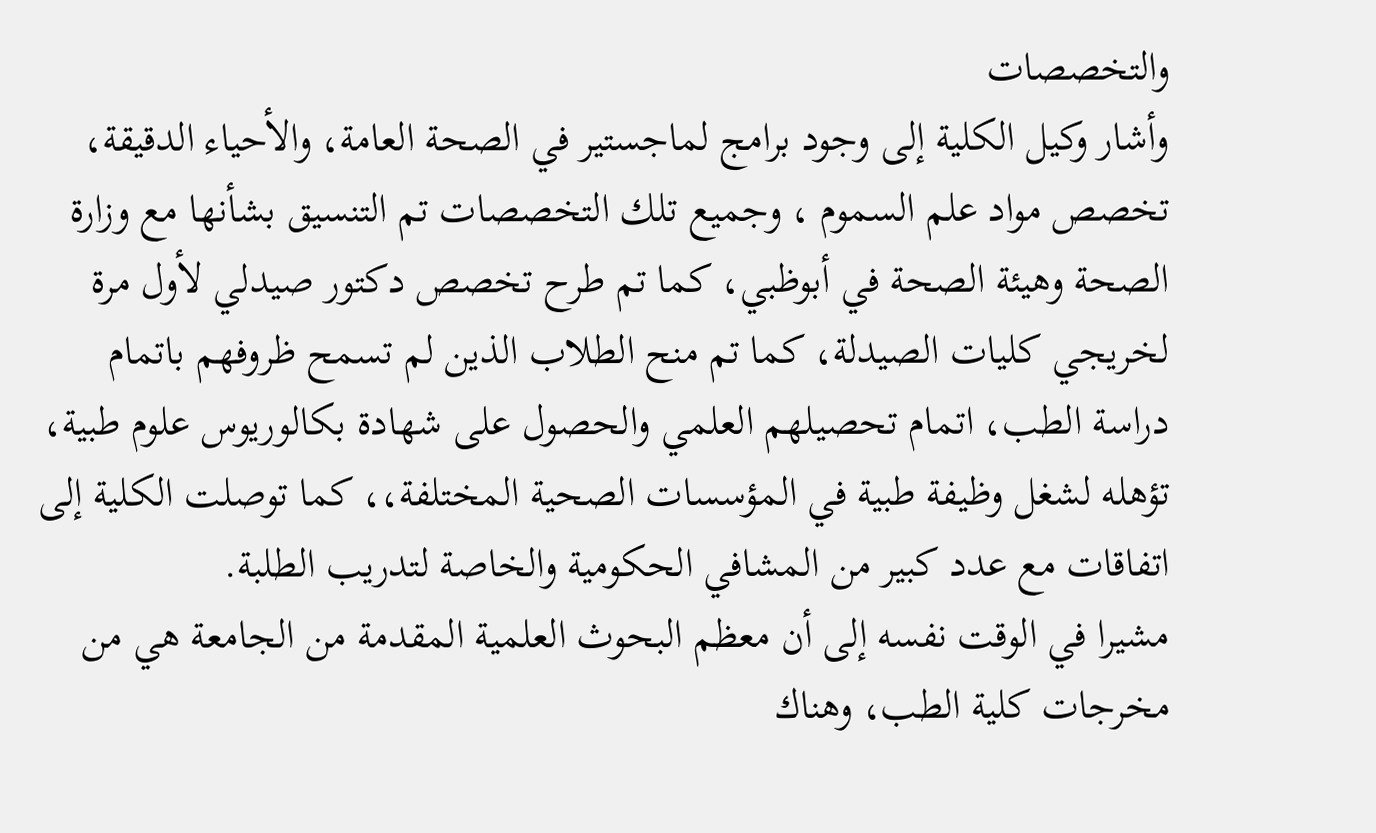والتخصصات
وأشار وكيل الكلية إلى وجود برامج لماجستير في الصحة العامة، والأحياء الدقيقة، تخصص مواد علم السموم ، وجميع تلك التخصصات تم التنسيق بشأنها مع وزارة الصحة وهيئة الصحة في أبوظبي، كما تم طرح تخصص دكتور صيدلي لأول مرة لخريجي كليات الصيدلة، كما تم منح الطلاب الذين لم تسمح ظروفهم باتمام دراسة الطب، اتمام تحصيلهم العلمي والحصول على شهادة بكالوريوس علوم طبية، تؤهله لشغل وظيفة طبية في المؤسسات الصحية المختلفة،، كما توصلت الكلية إلى اتفاقات مع عدد كبير من المشافي الحكومية والخاصة لتدريب الطلبة.
مشيرا في الوقت نفسه إلى أن معظم البحوث العلمية المقدمة من الجامعة هي من مخرجات كلية الطب، وهناك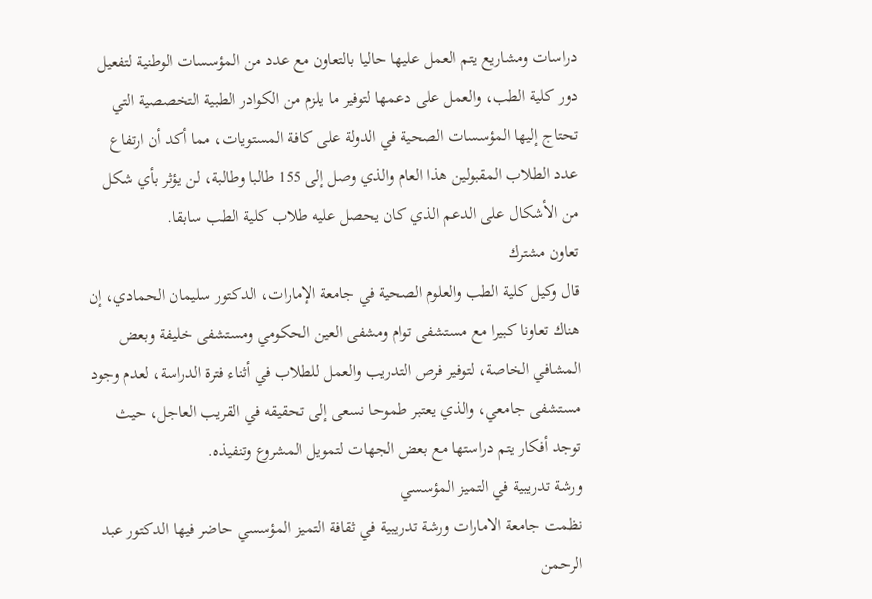دراسات ومشاريع يتم العمل عليها حاليا بالتعاون مع عدد من المؤسسات الوطنية لتفعيل دور كلية الطب، والعمل على دعمها لتوفير ما يلزم من الكوادر الطبية التخصصية التي تحتاج إليها المؤسسات الصحية في الدولة على كافة المستويات، مما أكد أن ارتفاع عدد الطلاب المقبولين هذا العام والذي وصل إلى 155 طالبا وطالبة، لن يؤثر بأي شكل من الأشكال على الدعم الذي كان يحصل عليه طلاب كلية الطب سابقا.
تعاون مشترك
قال وكيل كلية الطب والعلوم الصحية في جامعة الإمارات، الدكتور سليمان الحمادي، إن هناك تعاونا كبيرا مع مستشفى توام ومشفى العين الحكومي ومستشفى خليفة وبعض المشافي الخاصة، لتوفير فرص التدريب والعمل للطلاب في أثناء فترة الدراسة، لعدم وجود مستشفى جامعي، والذي يعتبر طموحا نسعى إلى تحقيقه في القريب العاجل، حيث توجد أفكار يتم دراستها مع بعض الجهات لتمويل المشروع وتنفيذه.
ورشة تدريبية في التميز المؤسسي
نظمت جامعة الامارات ورشة تدريبية في ثقافة التميز المؤسسي حاضر فيها الدكتور عبد الرحمن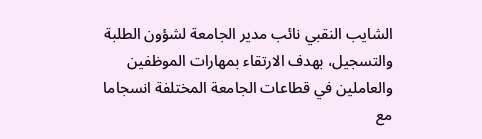الشايب النقبي نائب مدير الجامعة لشؤون الطلبة والتسجيل، بهدف الارتقاء بمهارات الموظفين والعاملين في قطاعات الجامعة المختلفة انسجاما مع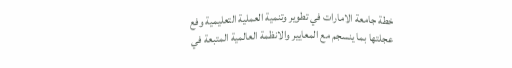خطة جامعة الامارات في تطوير وتنمية العملية التعليمية وفع عجلتها بما ينسجم مع المعايير والانظمة العالمية المتبعة في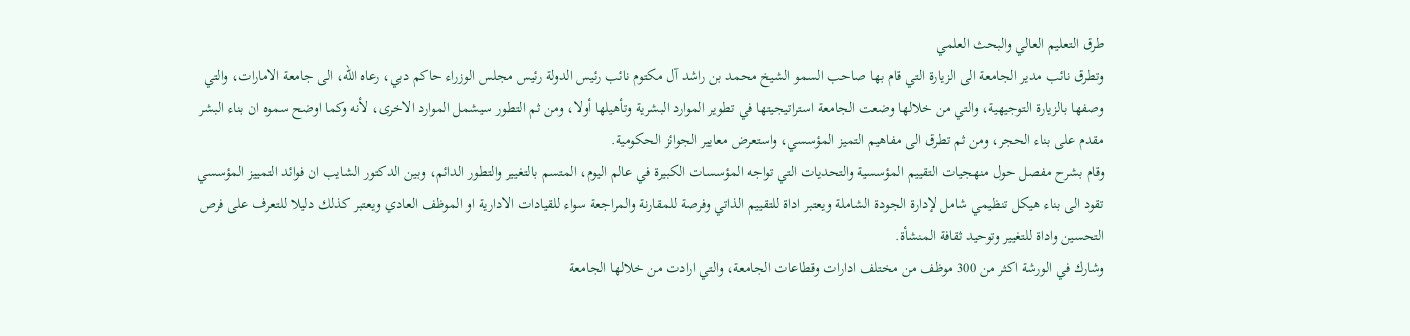طرق التعليم العالي والبحث العلمي
وتطرق نائب مدير الجامعة الى الزيارة التي قام بها صاحب السمو الشيخ محمد بن راشد آل مكتوم نائب رئيس الدولة رئيس مجلس الوزراء حاكم دبي، رعاه الله، الى جامعة الامارات، والتي وصفها بالزيارة التوجيهية، والتي من خلالها وضعت الجامعة استراتيجيتها في تطوير الموارد البشرية وتأهيلها أولا، ومن ثم التطور سيشمل الموارد الاخرى، لأنه وكما اوضح سموه ان بناء البشر مقدم على بناء الحجر، ومن ثم تطرق الى مفاهيم التميز المؤسسي، واستعرض معايير الجوائز الحكومية.
وقام بشرح مفصل حول منهجيات التقييم المؤسسية والتحديات التي تواجه المؤسسات الكبيرة في عالم اليوم، المتسم بالتغيير والتطور الدائم، وبين الدكتور الشايب ان فوائد التمييز المؤسسي تقود الى بناء هيكل تنظيمي شامل لإدارة الجودة الشاملة ويعتبر اداة للتقييم الذاتي وفرصة للمقارنة والمراجعة سواء للقيادات الادارية او الموظف العادي ويعتبر كذلك دليلا للتعرف على فرص التحسين واداة للتغيير وتوحيد ثقافة المنشأة.
وشارك في الورشة اكثر من 300 موظف من مختلف ادارات وقطاعات الجامعة، والتي ارادت من خلالها الجامعة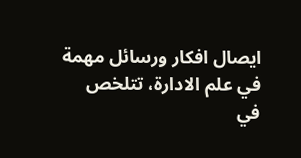ايصال افكار ورسائل مهمة في علم الادارة، تتلخص في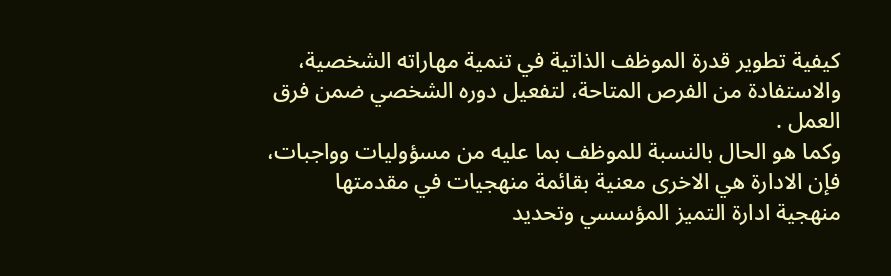كيفية تطوير قدرة الموظف الذاتية في تنمية مهاراته الشخصية، والاستفادة من الفرص المتاحة، لتفعيل دوره الشخصي ضمن فرق العمل .
وكما هو الحال بالنسبة للموظف بما عليه من مسؤوليات وواجبات، فإن الادارة هي الاخرى معنية بقائمة منهجيات في مقدمتها منهجية ادارة التميز المؤسسي وتحديد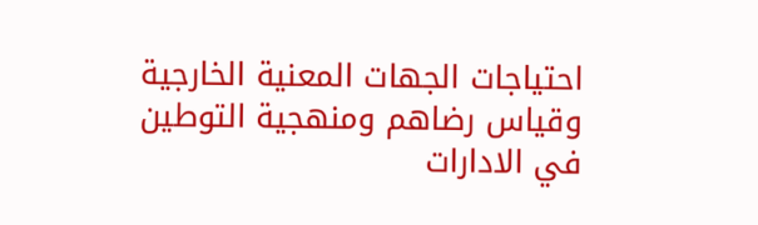احتياجات الجهات المعنية الخارجية وقياس رضاهم ومنهجية التوطين في الادارات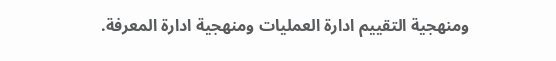ومنهجية التقييم ادارة العمليات ومنهجية ادارة المعرفة.